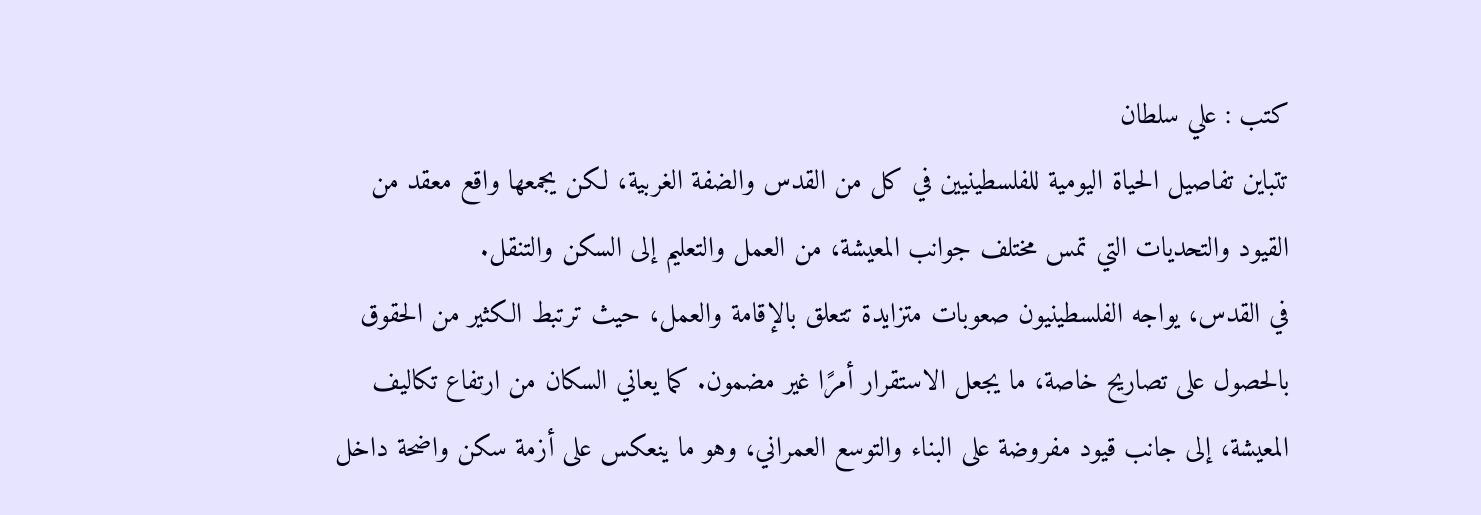كتب : علي سلطان
تتباين تفاصيل الحياة اليومية للفلسطينيين في كل من القدس والضفة الغربية، لكن يجمعها واقع معقد من القيود والتحديات التي تمس مختلف جوانب المعيشة، من العمل والتعليم إلى السكن والتنقل.
في القدس، يواجه الفلسطينيون صعوبات متزايدة تتعلق بالإقامة والعمل، حيث ترتبط الكثير من الحقوق بالحصول على تصاريح خاصة، ما يجعل الاستقرار أمرًا غير مضمون. كما يعاني السكان من ارتفاع تكاليف المعيشة، إلى جانب قيود مفروضة على البناء والتوسع العمراني، وهو ما ينعكس على أزمة سكن واضحة داخل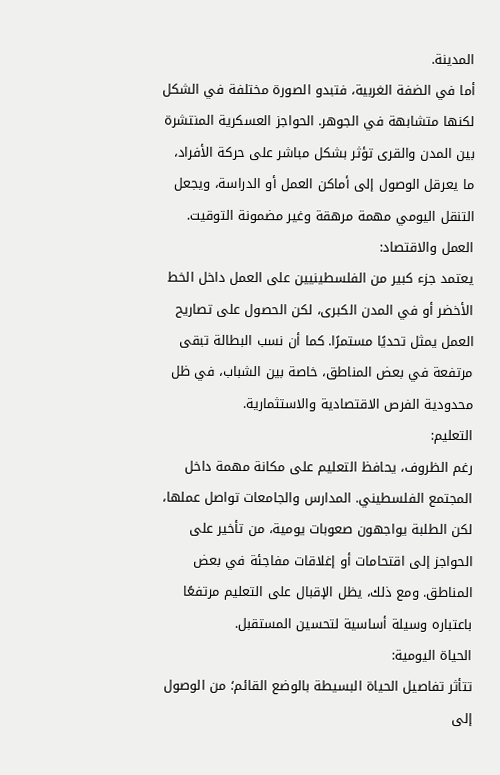المدينة.
أما في الضفة الغربية، فتبدو الصورة مختلفة في الشكل لكنها متشابهة في الجوهر. الحواجز العسكرية المنتشرة بين المدن والقرى تؤثر بشكل مباشر على حركة الأفراد، ما يعرقل الوصول إلى أماكن العمل أو الدراسة، ويجعل التنقل اليومي مهمة مرهقة وغير مضمونة التوقيت.
العمل والاقتصاد:
يعتمد جزء كبير من الفلسطينيين على العمل داخل الخط الأخضر أو في المدن الكبرى، لكن الحصول على تصاريح العمل يمثل تحديًا مستمرًا. كما أن نسب البطالة تبقى مرتفعة في بعض المناطق، خاصة بين الشباب، في ظل محدودية الفرص الاقتصادية والاستثمارية.
التعليم:
رغم الظروف، يحافظ التعليم على مكانة مهمة داخل المجتمع الفلسطيني. المدارس والجامعات تواصل عملها، لكن الطلبة يواجهون صعوبات يومية، من تأخير على الحواجز إلى اقتحامات أو إغلاقات مفاجئة في بعض المناطق. ومع ذلك، يظل الإقبال على التعليم مرتفعًا باعتباره وسيلة أساسية لتحسين المستقبل.
الحياة اليومية:
تتأثر تفاصيل الحياة البسيطة بالوضع القائم؛ من الوصول إلى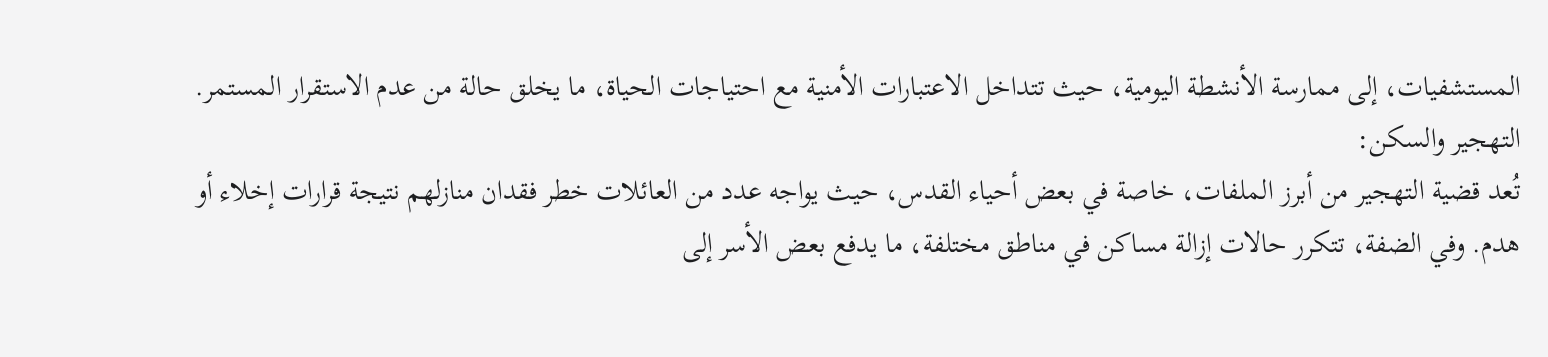المستشفيات، إلى ممارسة الأنشطة اليومية، حيث تتداخل الاعتبارات الأمنية مع احتياجات الحياة، ما يخلق حالة من عدم الاستقرار المستمر.
التهجير والسكن:
تُعد قضية التهجير من أبرز الملفات، خاصة في بعض أحياء القدس، حيث يواجه عدد من العائلات خطر فقدان منازلهم نتيجة قرارات إخلاء أو هدم. وفي الضفة، تتكرر حالات إزالة مساكن في مناطق مختلفة، ما يدفع بعض الأسر إلى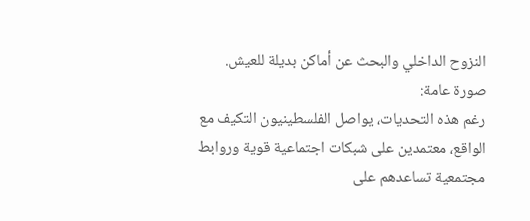النزوح الداخلي والبحث عن أماكن بديلة للعيش.
صورة عامة:
رغم هذه التحديات، يواصل الفلسطينيون التكيف مع الواقع، معتمدين على شبكات اجتماعية قوية وروابط مجتمعية تساعدهم على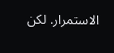الاستمرار. لكن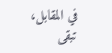في المقابل، تبقى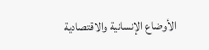الأوضاع الإنسانية والاقتصادية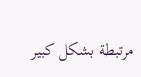مرتبطة بشكل كبير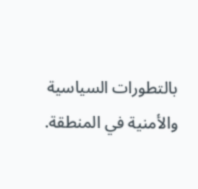بالتطورات السياسية والأمنية في المنطقة.